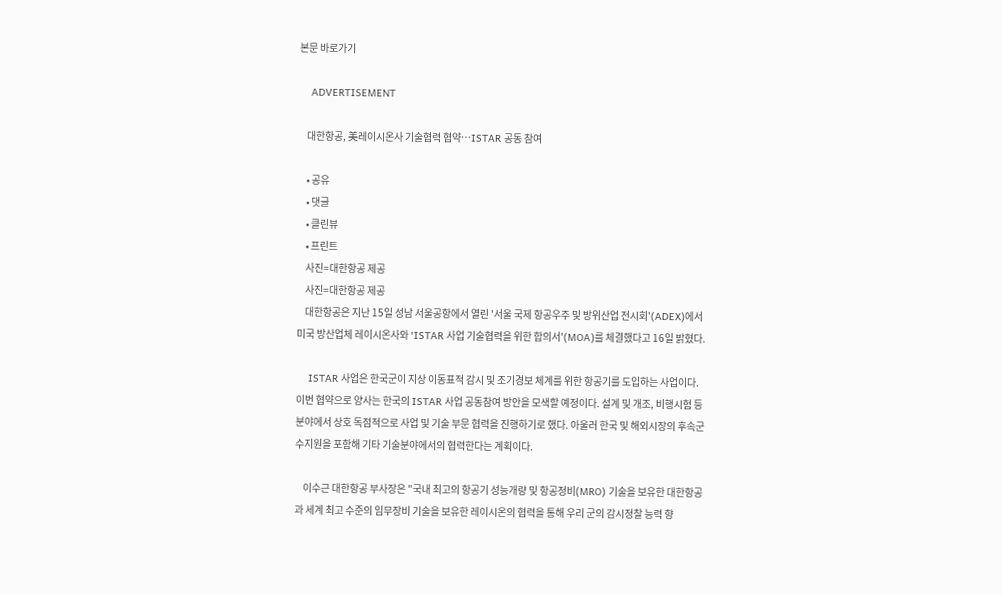본문 바로가기

    ADVERTISEMENT

    대한항공, 美레이시온사 기술협력 협약…ISTAR 공동 참여

    • 공유
    • 댓글
    • 클린뷰
    • 프린트
    사진=대한항공 제공
    사진=대한항공 제공
    대한항공은 지난 15일 성남 서울공항에서 열린 '서울 국제 항공우주 및 방위산업 전시회'(ADEX)에서 미국 방산업체 레이시온사와 'ISTAR 사업 기술협력을 위한 합의서'(MOA)를 체결했다고 16일 밝혔다.

    ISTAR 사업은 한국군이 지상 이동표적 감시 및 조기경보 체계를 위한 항공기를 도입하는 사업이다. 이번 협약으로 양사는 한국의 ISTAR 사업 공동참여 방안을 모색할 예정이다. 설계 및 개조, 비행시험 등 분야에서 상호 독점적으로 사업 및 기술 부문 협력을 진행하기로 했다. 아울러 한국 및 해외시장의 후속군수지원을 포함해 기타 기술분야에서의 협력한다는 계획이다.

    이수근 대한항공 부사장은 "국내 최고의 항공기 성능개량 및 항공정비(MRO) 기술을 보유한 대한항공과 세계 최고 수준의 임무장비 기술을 보유한 레이시온의 협력을 통해 우리 군의 감시정찰 능력 향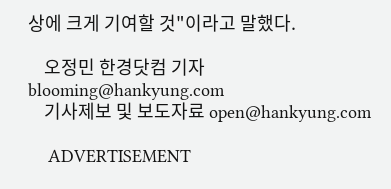상에 크게 기여할 것"이라고 말했다.

    오정민 한경닷컴 기자 blooming@hankyung.com
    기사제보 및 보도자료 open@hankyung.com

    ADVERTISEMENT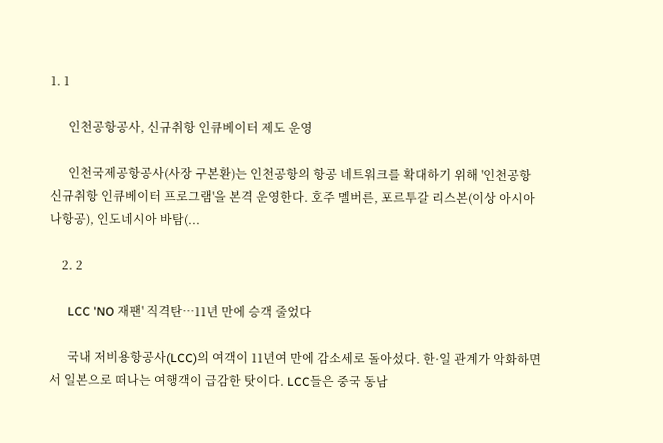1. 1

      인천공항공사, 신규취항 인큐베이터 제도 운영

      인천국제공항공사(사장 구본환)는 인천공항의 항공 네트워크를 확대하기 위해 '인천공항 신규취항 인큐베이터 프로그램'을 본격 운영한다. 호주 멜버른, 포르투갈 리스본(이상 아시아나항공), 인도네시아 바탐(...

    2. 2

      LCC 'NO 재팬' 직격탄…11년 만에 승객 줄었다

      국내 저비용항공사(LCC)의 여객이 11년여 만에 감소세로 돌아섰다. 한·일 관계가 악화하면서 일본으로 떠나는 여행객이 급감한 탓이다. LCC들은 중국 동남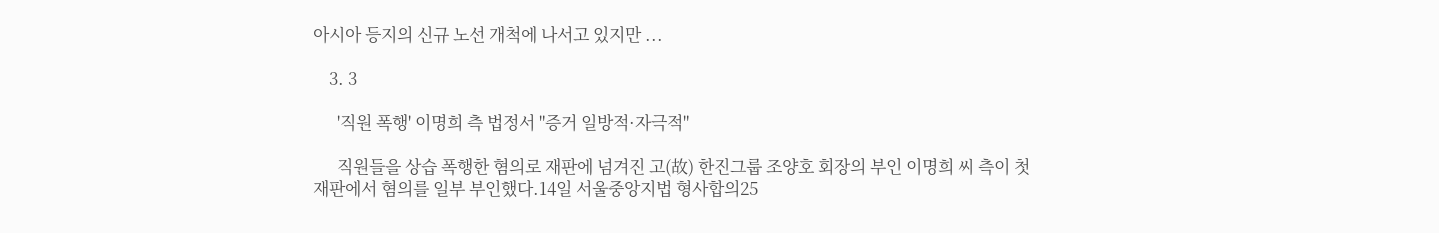아시아 등지의 신규 노선 개척에 나서고 있지만 ...

    3. 3

      '직원 폭행' 이명희 측 법정서 "증거 일방적·자극적"

      직원들을 상습 폭행한 혐의로 재판에 넘겨진 고(故) 한진그룹 조양호 회장의 부인 이명희 씨 측이 첫 재판에서 혐의를 일부 부인했다.14일 서울중앙지법 형사합의25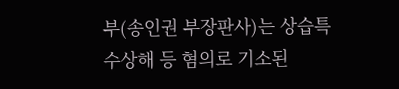부(송인권 부장판사)는 상습특수상해 등 혐의로 기소된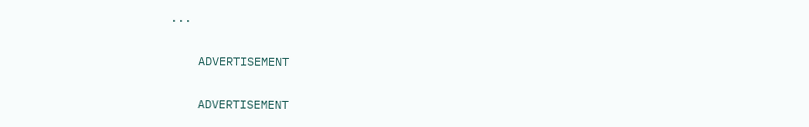...

    ADVERTISEMENT

    ADVERTISEMENT